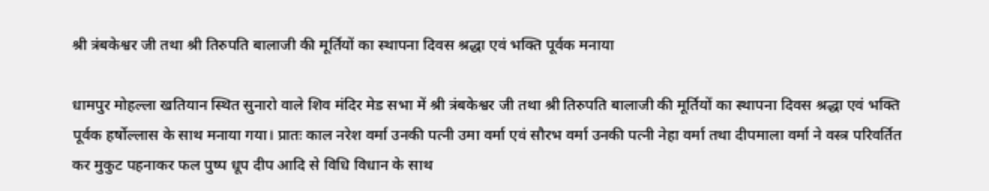श्री त्रंबकेश्वर जी तथा श्री तिरुपति बालाजी की मूर्तियों का स्थापना दिवस श्रद्धा एवं भक्ति पूर्वक मनाया

धामपुर मोहल्ला खतियान स्थित सुनारो वाले शिव मंदिर मेड सभा में श्री त्रंबकेश्वर जी तथा श्री तिरुपति बालाजी की मूर्तियों का स्थापना दिवस श्रद्धा एवं भक्ति पूर्वक हर्षोल्लास के साथ मनाया गया। प्रातः काल नरेश वर्मा उनकी पत्नी उमा वर्मा एवं सौरभ वर्मा उनकी पत्नी नेहा वर्मा तथा दीपमाला वर्मा ने वस्त्र परिवर्तित कर मुकुट पहनाकर फल पुष्प धूप दीप आदि से विधि विधान के साथ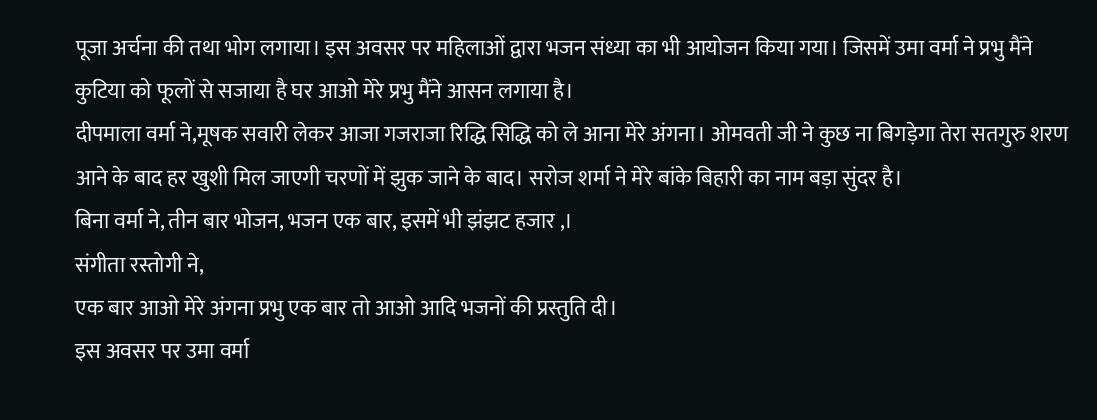पूजा अर्चना की तथा भोग लगाया। इस अवसर पर महिलाओं द्वारा भजन संध्या का भी आयोजन किया गया। जिसमें उमा वर्मा ने प्रभु मैंने कुटिया को फूलों से सजाया है घर आओ मेरे प्रभु मैंने आसन लगाया है।
दीपमाला वर्मा ने,मूषक सवारी लेकर आजा गजराजा रिद्धि सिद्धि को ले आना मेरे अंगना। ओमवती जी ने कुछ ना बिगड़ेगा तेरा सतगुरु शरण आने के बाद हर खुशी मिल जाएगी चरणों में झुक जाने के बाद। सरोज शर्मा ने मेरे बांके बिहारी का नाम बड़ा सुंदर है।
बिना वर्मा ने, तीन बार भोजन, भजन एक बार, इसमें भी झंझट हजार ,।
संगीता रस्तोगी ने,
एक बार आओ मेरे अंगना प्रभु एक बार तो आओ आदि भजनों की प्रस्तुति दी।
इस अवसर पर उमा वर्मा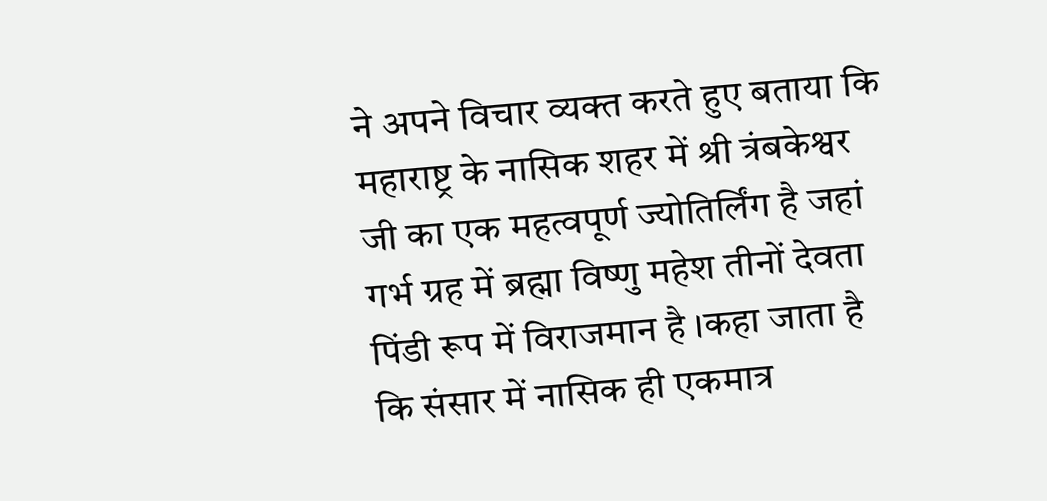ने अपने विचार व्यक्त करते हुए बताया कि महाराष्ट्र के नासिक शहर में श्री त्रंबकेश्वर जी का एक महत्वपूर्ण ज्योतिर्लिंग है जहां गर्भ ग्रह में ब्रह्मा विष्णु महेश तीनों देवता पिंडी रूप में विराजमान है ।कहा जाता है कि संसार में नासिक ही एकमात्र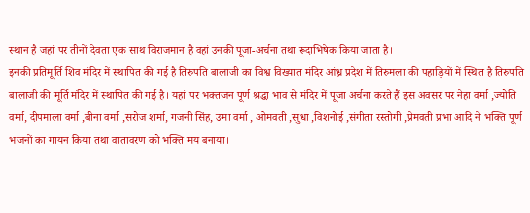स्थान है जहां पर तीनों देवता एक साथ विराजमान है वहां उनकी पूजा-अर्चना तथा रूदाभिषेक किया जाता है।
इनकी प्रतिमूर्ति शिव मंदिर में स्थापित की गई है तिरुपति बालाजी का विश्व विख्यात मंदिर आंध्र प्रदेश में तिरुमला की पहाड़ियों में स्थित है तिरुपति बालाजी की मूर्ति मंदिर में स्थापित की गई है। यहां पर भक्तजन पूर्ण श्रद्धा भाव से मंदिर में पूजा अर्चना करते हैं इस अवसर पर नेहा वर्मा ,ज्योति वर्मा, दीपमाला वर्मा ,बीना वर्मा ,सरोज शर्मा, गजनी सिंह, उमा वर्मा , ओमवती ,सुधा ,विशनोई ,संगीता रस्तोगी ,प्रेमवती प्रभा आदि ने भक्ति पूर्ण भजनों का गायन किया तथा वातावरण को भक्ति मय बनाया।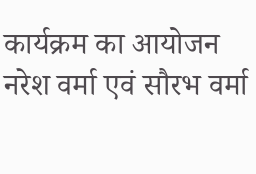कार्यक्रम का आयोजन नरेश वर्मा एवं सौरभ वर्मा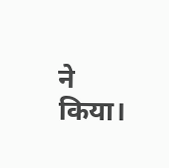ने किया।